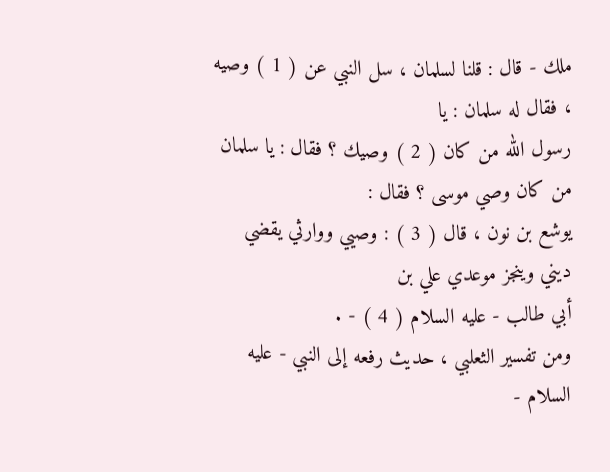ملك - قال : قلنا لسلمان ، سل النبي عن ( 1 ) وصيه ، فقال له سلمان : يا
رسول الله من كان ( 2 ) وصيك ؟ فقال : يا سلمان من كان وصي موسى ؟ فقال :
يوشع بن نون ، قال ( 3 ) : وصيي ووارثي يقضي ديني وينجز موعدي علي بن
أبي طالب - عليه السلام ( 4 ) - .
ومن تفسير الثعلبي ، حديث رفعه إلى النبي - عليه السلام -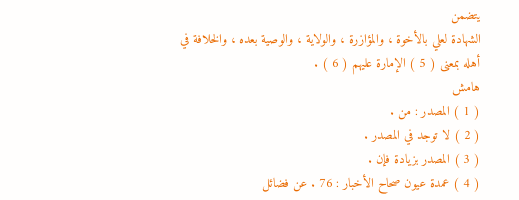يتضمن
الشهادة لعلي بالأخوة ، والمؤازرة ، والولاية ، والوصية بعده ، والخلافة في
أهله بمعنى ( 5 ) الإمارة عليهم ( 6 ) .
هامش
( 1 ) المصدر : من .
( 2 ) لا توجد في المصدر .
( 3 ) المصدر بزيادة فإن .
( 4 ) عمدة عيون صحاح الأخبار : 76 . عن فضائل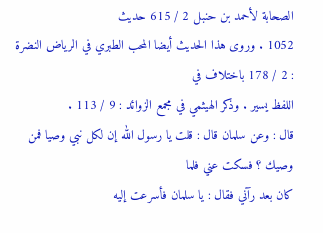الصحابة لأحمد بن حنبل 2 / 615 حديث
1052 . وروى هذا الحديث أيضا المحب الطبري في الرياض النضرة : 2 / 178 باختلاف في
اللفظ يسير . وذكر الهيثمي في مجمع الزوائد : 9 / 113 .
قال : وعن سلمان قال : قلت يا رسول الله إن لكل نبي وصيا فمن وصيك ؟ فسكت عني فلما
كان بعد رآني فقال : يا سلمان فأسرعت إليه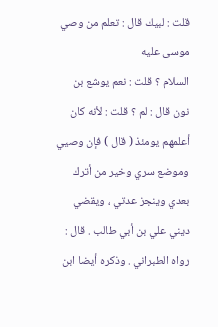قلت : لبيك قال : تعلم من وصي موسى عليه
السلام ؟ قلت : نعم يوشع بن نون قال : لم ؟ قلت : لأنه كان أعلمهم يومئذ ( قال ) فإن وصيي
وموضع سري وخير من أترك بعدي وينجز عدتي ، ويقضي ديني علي بن أبي طالب . قال :
رواه الطبراني . وذكره أيضا ابن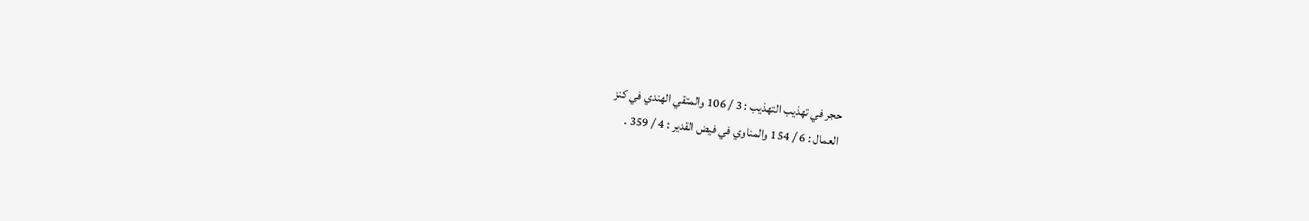حجر في تهذيب التهذيب : 3 / 106 والمتقي الهندي في كنز
العمال : 6 / 154 والمناوي في فيض القدير : 4 / 359 .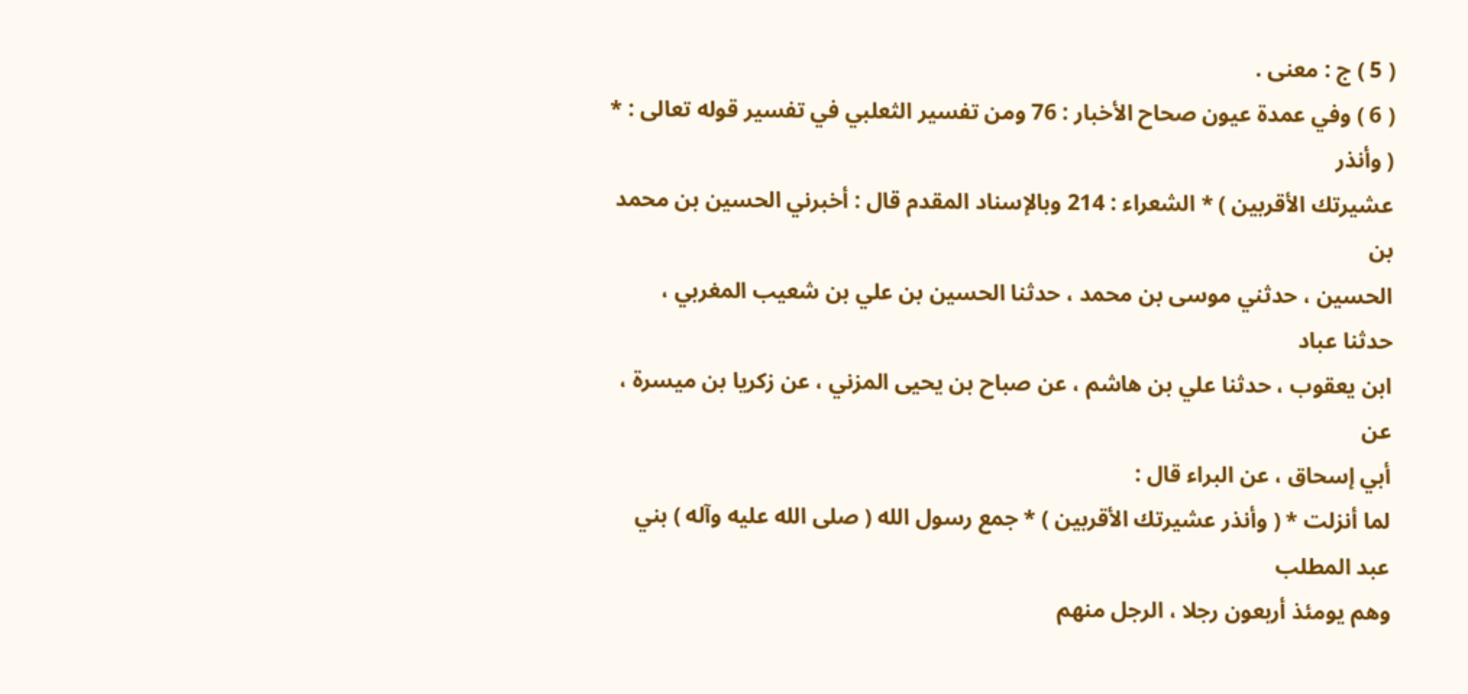( 5 ) ج : معنى .
( 6 ) وفي عمدة عيون صحاح الأخبار : 76 ومن تفسير الثعلبي في تفسير قوله تعالى : * ( وأنذر
عشيرتك الأقربين ) * الشعراء : 214 وبالإسناد المقدم قال : أخبرني الحسين بن محمد بن
الحسين ، حدثني موسى بن محمد ، حدثنا الحسين بن علي بن شعيب المغربي ، حدثنا عباد
ابن يعقوب ، حدثنا علي بن هاشم ، عن صباح بن يحيى المزني ، عن زكريا بن ميسرة ، عن
أبي إسحاق ، عن البراء قال :
لما أنزلت * ( وأنذر عشيرتك الأقربين ) * جمع رسول الله ( صلى الله عليه وآله ) بني عبد المطلب
وهم يومئذ أربعون رجلا ، الرجل منهم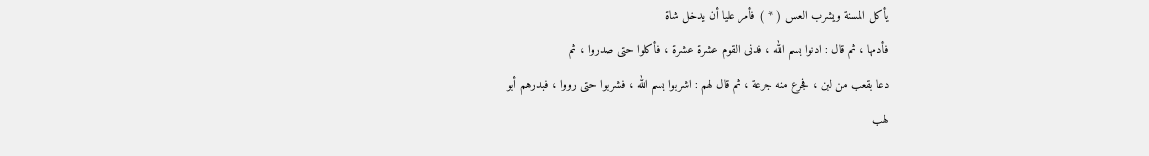يأكل المسنة ويشرب العس ( * ) فأمر عليا أن يدخل شاة
فأدمها ، ثم قال : ادنوا بسم الله ، فدنى القوم عشرة عشرة ، فأكلوا حتى صدروا ، ثم
دعا بقعب من لبن ، فجرع منه جرعة ، ثم قال لهم : اشربوا بسم الله ، فشربوا حتى رووا ، فبدرهم أبو
لهب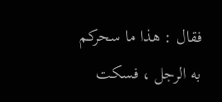فقال : هذا ما سحركم به الرجل ، فسكت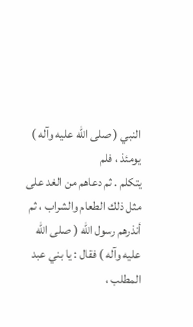النبي ( صلى الله عليه وآله ) يومئذ ، فلم
يتكلم . ثم دعاهم من الغد على مثل ذلك الطعام والشراب ، ثم أنذرهم رسول الله ( صلى الله
عليه وآله ) فقال : يا بني عبد المطلب ،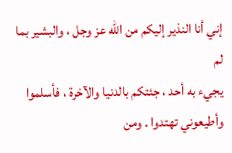إني أنا النذير إليكم من الله عز وجل ، والبشير بما لم
يجيء به أحد ، جئتكم بالدنيا والآخرة ، فأسلموا وأطيعوني تهتدوا . ومن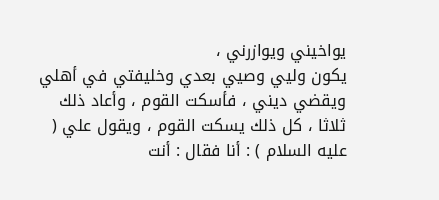يواخيني ويوازرني ،
يكون وليي وصيي بعدي وخليفتي في أهلي ويقضي ديني ، فأسكت القوم ، وأعاد ذلك
ثلاثا ، كل ذلك يسكت القوم ، ويقول علي ( عليه السلام ) : أنا فقال : أنت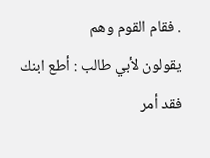. فقام القوم وهم
يقولون لأبي طالب : أطع ابنك فقد أمر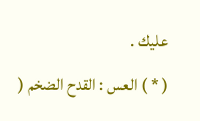عليك .
( * ) العس : القدح الضخم (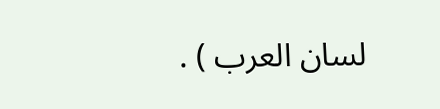لسان العرب ) .